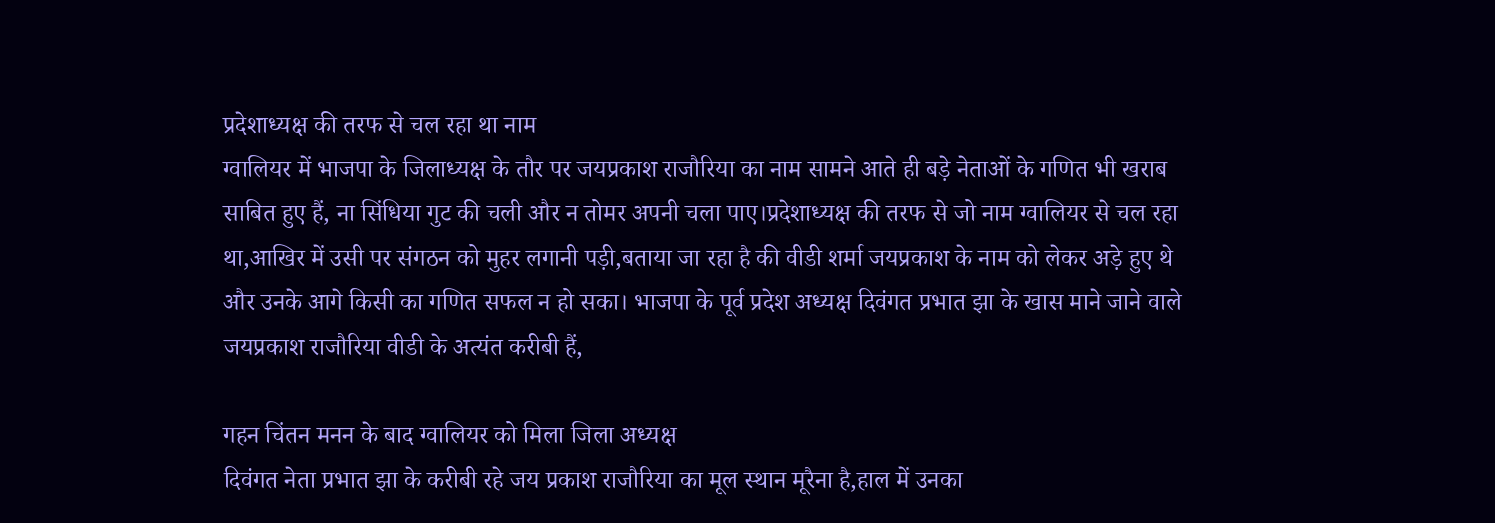प्रदेशाध्यक्ष की तरफ से चल रहा था नाम
ग्वालियर में भाजपा के जिलाध्यक्ष के तौर पर जयप्रकाश राजौरिया का नाम सामने आते ही बड़े नेताओं के गणित भी खराब साबित हुए हैं, ना सिंधिया गुट की चली और न तोमर अपनी चला पाए।प्रदेशाध्यक्ष की तरफ से जो नाम ग्वालियर से चल रहा था,आखिर में उसी पर संगठन को मुहर लगानी पड़ी,बताया जा रहा है की वीडी शर्मा जयप्रकाश के नाम को लेकर अड़े हुए थे और उनके आगे किसी का गणित सफल न हो सका। भाजपा के पूर्व प्रदेश अध्यक्ष दिवंगत प्रभात झा के खास माने जाने वाले जयप्रकाश राजौरिया वीडी के अत्यंत करीबी हैं,

गहन चिंतन मनन के बाद ग्वालियर को मिला जिला अध्यक्ष
दिवंगत नेता प्रभात झा के करीबी रहे जय प्रकाश राजौरिया का मूल स्थान मूरैना है,हाल में उनका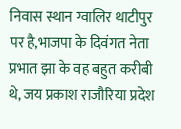निवास स्थान ग्वालिर थाटीपुर पर है,भाजपा के दिवंगत नेता प्रभात झा के वह बहुत करीबी थे, जय प्रकाश राजौरिया प्रदेश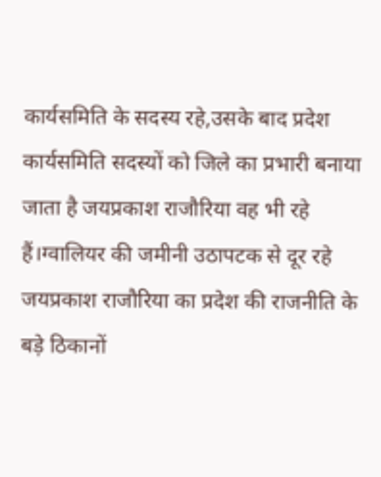कार्यसमिति के सदस्य रहे,उसके बाद प्रदेश कार्यसमिति सदस्यों को जिले का प्रभारी बनाया जाता है जयप्रकाश राजौरिया वह भी रहे हैं।ग्वालियर की जमीनी उठापटक से दूर रहे जयप्रकाश राजौरिया का प्रदेश की राजनीति के बड़े ठिकानों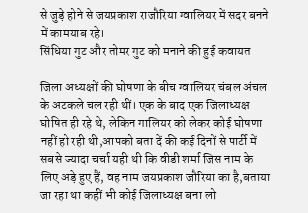से जुड़े होने से जयप्रकाश राजौरिया ग्वालियर में सदर बनने में कामयाब रहे।
सिंधिया गुट और तोमर गुट को मनाने की हुई कवायत

जिला अध्यक्षों की घोषणा के बीच ग्वालियर चंबल अंचल के अटकले चल रही थीं। एक के बाद एक जिलाध्यक्ष घोषित ही रहे थे, लेकिन गालियर को लेकर कोई घोषणा नहीं हो रही थी,आपको बता दें की कई दिनों से पार्टी में सबसे ज्यादा चर्चा यही थी कि वीडी शर्मा जिस नाम के लिए अड़े हुए हैं, वह नाम जयप्रकाश जौरिया का है,बताया जा रहा था कहीं भी कोई जिलाध्यक्ष बना लो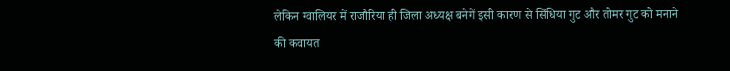लेकिन ग्वालियर में राजौरिया ही जिला अध्यक्ष बनेगें इसी कारण से सिंधिया गुट और तोमर गुट को मनाने की कवायत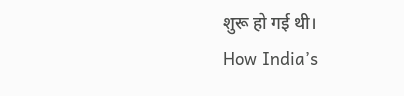शुरू हो गई थी।
How India’s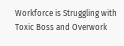Workforce is Struggling with Toxic Boss and Overwork